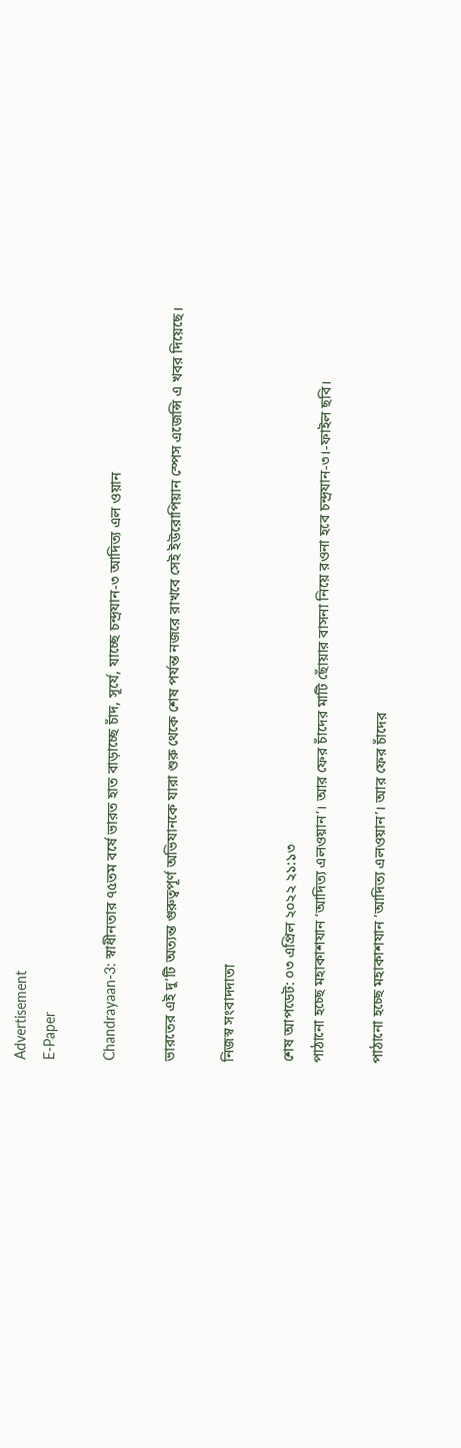Advertisement
E-Paper

Chandrayaan-3: স্বাধীনতার ৭৫তম বর্ষে ভারত হাত বাড়াচ্ছে চাঁদ, সূর্যে, যাচ্ছে চন্দ্রযান-৩ আদিত্য এল ওয়ান

ভারতের এই দু’টি অত্যন্ত গুরুত্বপূর্ণ অভিযানকে যারা শুরু থেকে শেষ পর্যন্ত নজরে রাখবে সেই ইউরোপিয়ান স্পেস এজেন্সি এ খবর দিয়েছে।

নিজস্ব সংবাদদাতা

শেষ আপডেট: ০৩ এপ্রিল ২০২২ ২১:১৩
পাঠানো হচ্ছে মহাকাশযান ‘আদিত্য এলওয়ান’। আর ফের চাঁদের মাটি ছোঁয়ার বাসনা নিয়ে রওনা হবে চন্দ্রযান-৩।-ফাইল ছবি।

পাঠানো হচ্ছে মহাকাশযান ‘আদিত্য এলওয়ান’। আর ফের চাঁদের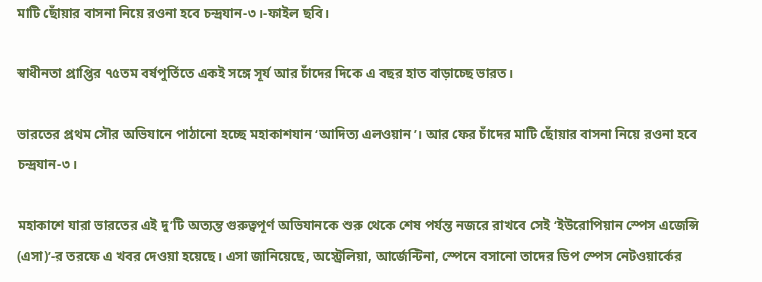মাটি ছোঁয়ার বাসনা নিয়ে রওনা হবে চন্দ্রযান-৩।-ফাইল ছবি।

স্বাধীনতা প্রাপ্তির ৭৫তম বর্ষপুর্তিতে একই সঙ্গে সূর্য আর চাঁদের দিকে এ বছর হাত বাড়াচ্ছে ভারত।

ভারতের প্রথম সৌর অভিযানে পাঠানো হচ্ছে মহাকাশযান ‘আদিত্য এলওয়ান’। আর ফের চাঁদের মাটি ছোঁয়ার বাসনা নিয়ে রওনা হবে চন্দ্রযান-৩।

মহাকাশে যারা ভারতের এই দু’টি অত্যন্ত গুরুত্বপূর্ণ অভিযানকে শুরু থেকে শেষ পর্যন্ত নজরে রাখবে সেই ‘ইউরোপিয়ান স্পেস এজেন্সি (এসা)’-র তরফে এ খবর দেওয়া হয়েছে। এসা জানিয়েছে, অস্ট্রেলিয়া, আর্জেন্টিনা, স্পেনে বসানো তাদের ডিপ স্পেস নেটওয়ার্কের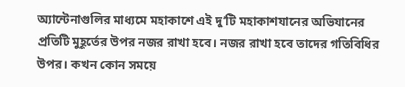অ্যান্টেনাগুলির মাধ্যমে মহাকাশে এই দু’টি মহাকাশযানের অভিযানের প্রতিটি মুহূর্তের উপর নজর রাখা হবে। নজর রাখা হবে তাদের গতিবিধির উপর। কখন কোন সময়ে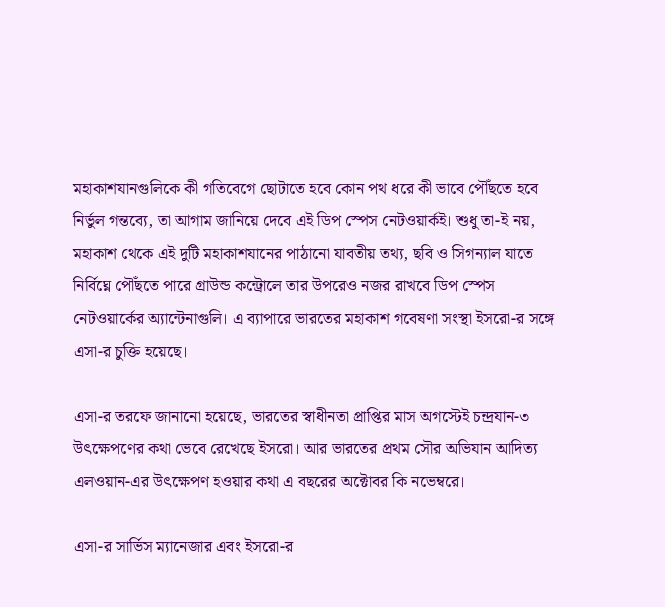মহাকাশযানগুলিকে কী গতিবেগে ছোটাতে হবে কোন পথ ধরে কী ভাবে পৌঁছতে হবে নির্ভুল গন্তব্যে, তা আগাম জানিয়ে দেবে এই ডিপ স্পেস নেটওয়ার্কই। শুধু তা-ই নয়, মহাকাশ থেকে এই দুটি মহাকাশযানের পাঠানো যাবতীয় তথ্য, ছবি ও সিগন্যাল যাতে নির্বিঘ্নে পৌঁছতে পারে গ্রাউন্ড কন্ট্রোলে তার উপরেও নজর রাখবে ডিপ স্পেস নেটওয়ার্কের অ্যান্টেনাগুলি। এ ব্যাপারে ভারতের মহাকাশ গবেষণা সংস্থা ইসরো-র সঙ্গে এসা-র চুক্তি হয়েছে।

এসা-র তরফে জানানো হয়েছে, ভারতের স্বাধীনতা প্রাপ্তির মাস অগস্টেই চন্দ্রযান-৩ উৎক্ষেপণের কথা ভেবে রেখেছে ইসরো। আর ভারতের প্রথম সৌর অভিযান আদিত্য এলওয়ান-এর উৎক্ষেপণ হওয়ার কথা এ বছরের অক্টোবর কি নভেম্বরে।

এসা-র সার্ভিস ম্যানেজার এবং ইসরো-র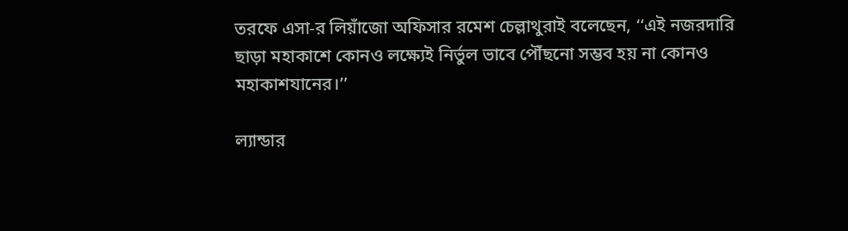তরফে এসা-র লিয়াঁজো অফিসার রমেশ চেল্লাথুরাই বলেছেন, ‘‘এই নজরদারি ছাড়া মহাকাশে কোনও লক্ষ্যেই নির্ভুল ভাবে পৌঁছনো সম্ভব হয় না কোনও মহাকাশযানের।’’

ল্যান্ডার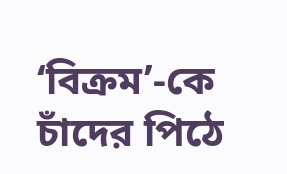‘বিক্রম’-কে চাঁদের পিঠে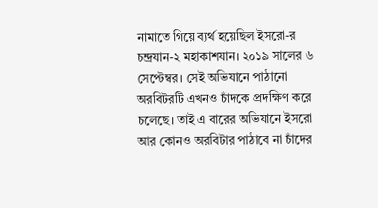নামাতে গিয়ে ব্যর্থ হয়েছিল ইসরো-র চন্দ্রযান-২ মহাকাশযান। ২০১৯ সালের ৬ সেপ্টেম্বর। সেই অভিযানে পাঠানো অরবিটরটি এখনও চাঁদকে প্রদক্ষিণ করে চলেছে। তাই এ বারের অভিযানে ইসরো আর কোনও অরবিটার পাঠাবে না চাঁদের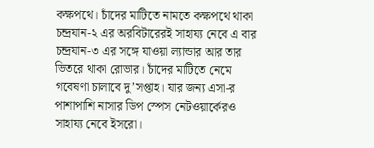কক্ষপথে। চাঁদের মাটিতে নামতে কক্ষপথে থাকা চন্দ্রযান-২ এর অরবিটারেরই সাহায্য নেবে এ বার চন্দ্রযান-৩ এর সঙ্গে যাওয়া ল্যান্ডার আর তার ভিতরে থাকা রোভার। চাঁদের মাটিতে নেমে গবেষণা চালাবে দু’সপ্তাহ। যার জন্য এসা-র পাশাপাশি নাসার ডিপ স্পেস নেটওয়ার্কেরও সাহায্য নেবে ইসরো।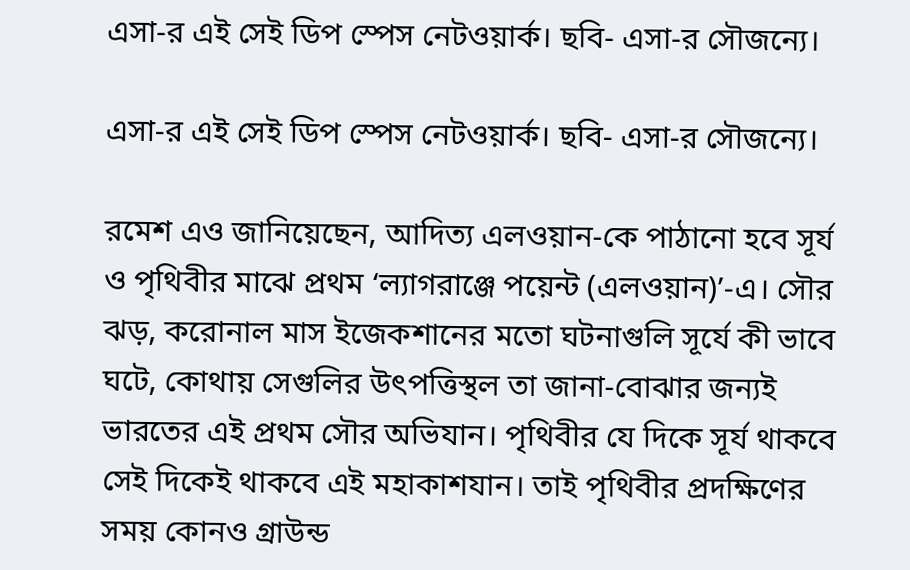এসা-র এই সেই ডিপ স্পেস নেটওয়ার্ক। ছবি- এসা-র সৌজন্যে।

এসা-র এই সেই ডিপ স্পেস নেটওয়ার্ক। ছবি- এসা-র সৌজন্যে।

রমেশ এও জানিয়েছেন, আদিত্য এলওয়ান-কে পাঠানো হবে সূর্য ও পৃথিবীর মাঝে প্রথম ‘ল্যাগরাঞ্জে পয়েন্ট (এলওয়ান)’-এ। সৌর ঝড়, করোনাল মাস ইজেকশানের মতো ঘটনাগুলি সূর্যে কী ভাবে ঘটে, কোথায় সেগুলির উৎপত্তিস্থল তা জানা-বোঝার জন্যই ভারতের এই প্রথম সৌর অভিযান। পৃথিবীর যে দিকে সূর্য থাকবে সেই দিকেই থাকবে এই মহাকাশযান। তাই পৃথিবীর প্রদক্ষিণের সময় কোনও গ্রাউন্ড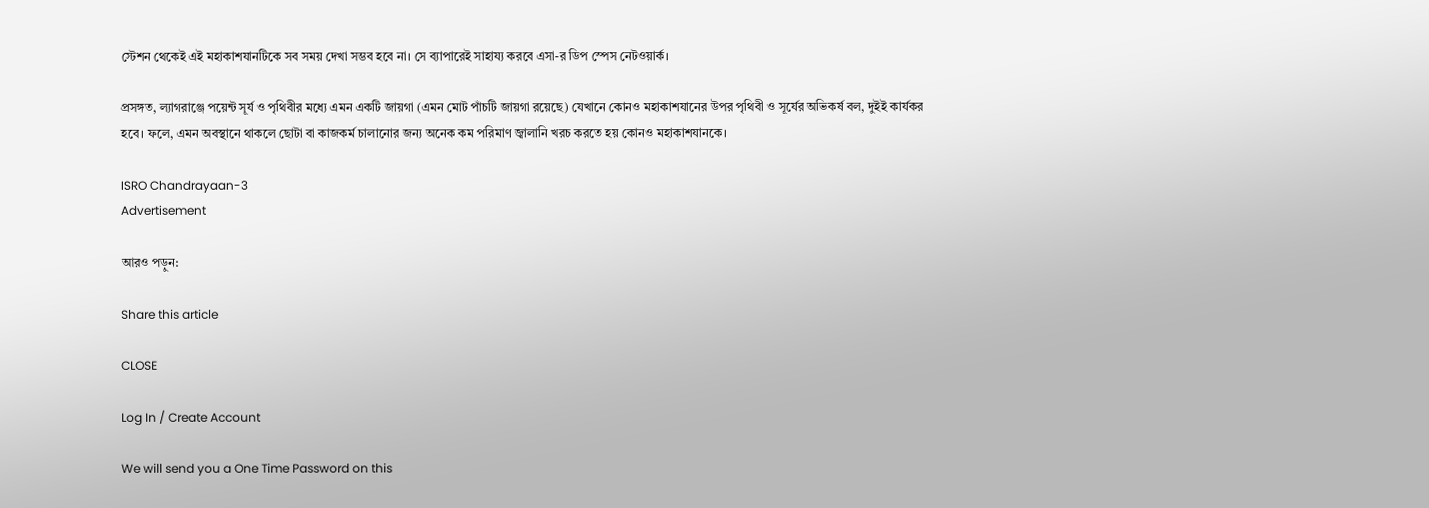স্টেশন থেকেই এই মহাকাশযানটিকে সব সময় দেখা সম্ভব হবে না। সে ব্যাপারেই সাহায্য করবে এসা-র ডিপ স্পেস নেটওয়ার্ক।

প্রসঙ্গত, ল্যাগরাঞ্জে পয়েন্ট সূর্য ও পৃথিবীর মধ্যে এমন একটি জায়গা (এমন মোট পাঁচটি জায়গা রয়েছে) যেখানে কোনও মহাকাশযানের উপর পৃথিবী ও সূর্যের অভিকর্ষ বল, দুইই কার্যকর হবে। ফলে, এমন অবস্থানে থাকলে ছোটা বা কাজকর্ম চালানোর জন্য অনেক কম পরিমাণ জ্বালানি খরচ করতে হয় কোনও মহাকাশযানকে।

ISRO Chandrayaan-3
Advertisement

আরও পড়ুন:

Share this article

CLOSE

Log In / Create Account

We will send you a One Time Password on this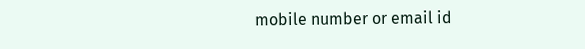mobile number or email id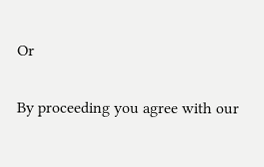Or

By proceeding you agree with our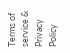Terms of service & Privacy Policy